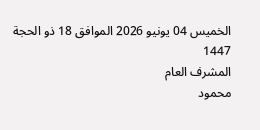الخميس 04 يونيو 2026 الموافق 18 ذو الحجة 1447
المشرف العام
محمود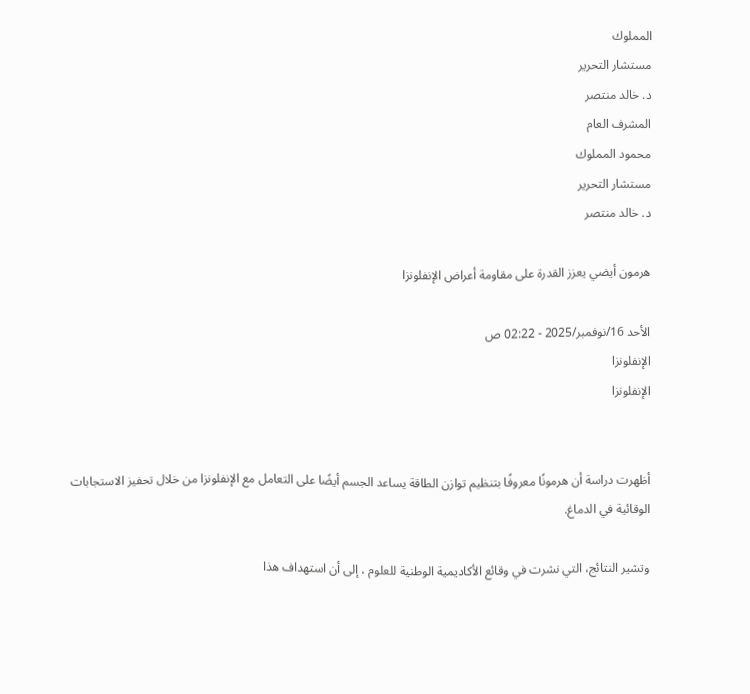المملوك
مستشار التحرير
د. خالد منتصر
المشرف العام
محمود المملوك
مستشار التحرير
د. خالد منتصر

هرمون أيضي يعزز القدرة على مقاومة أعراض الإنفلونزا

الأحد 16/نوفمبر/2025 - 02:22 ص
الإنفلونزا
الإنفلونزا


أظهرت دراسة أن هرمونًا معروفًا بتنظيم توازن الطاقة يساعد الجسم أيضًا على التعامل مع الإنفلونزا من خلال تحفيز الاستجابات الوقائية في الدماغ.

وتشير النتائج، التي نشرت في وقائع الأكاديمية الوطنية للعلوم ، إلى أن استهداف هذا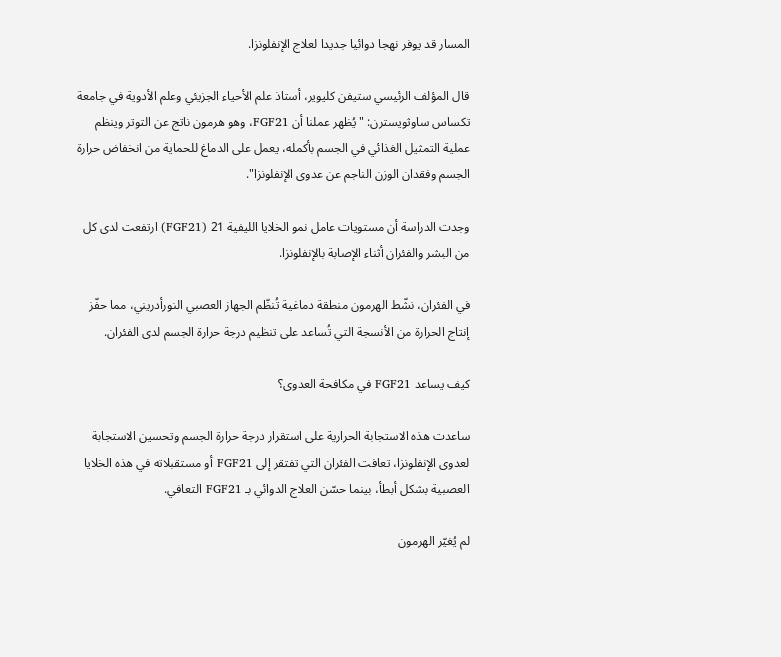المسار قد يوفر نهجا دوائيا جديدا لعلاج الإنفلونزا.

قال المؤلف الرئيسي ستيفن كليوير، أستاذ علم الأحياء الجزيئي وعلم الأدوية في جامعة تكساس ساوثويسترن: "يُظهر عملنا أن FGF21، وهو هرمون ناتج عن التوتر وينظم عملية التمثيل الغذائي في الجسم بأكمله، يعمل على الدماغ للحماية من انخفاض حرارة الجسم وفقدان الوزن الناجم عن عدوى الإنفلونزا".

وجدت الدراسة أن مستويات عامل نمو الخلايا الليفية 21 (FGF21) ارتفعت لدى كل من البشر والفئران أثناء الإصابة بالإنفلونزا.

في الفئران، نشّط الهرمون منطقة دماغية تُنظّم الجهاز العصبي النورأدريني، مما حفّز إنتاج الحرارة من الأنسجة التي تُساعد على تنظيم درجة حرارة الجسم لدى الفئران.

كيف يساعد FGF21 في مكافحة العدوى؟

ساعدت هذه الاستجابة الحرارية على استقرار درجة حرارة الجسم وتحسين الاستجابة لعدوى الإنفلونزا، تعافت الفئران التي تفتقر إلى FGF21 أو مستقبلاته في هذه الخلايا العصبية بشكل أبطأ، بينما حسّن العلاج الدوائي بـ FGF21 التعافي.

لم يُغيّر الهرمون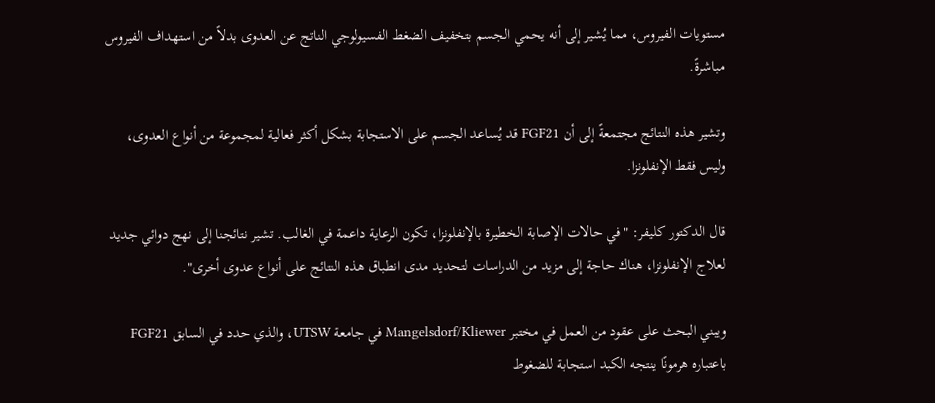مستويات الفيروس، مما يُشير إلى أنه يحمي الجسم بتخفيف الضغط الفسيولوجي الناتج عن العدوى بدلاً من استهداف الفيروس مباشرةً.

وتشير هذه النتائج مجتمعةً إلى أن FGF21 قد يُساعد الجسم على الاستجابة بشكل أكثر فعالية لمجموعة من أنواع العدوى، وليس فقط الإنفلونزا.

قال الدكتور كليفر: "في حالات الإصابة الخطيرة بالإنفلونزا، تكون الرعاية داعمة في الغالب. تشير نتائجنا إلى نهج دوائي جديد لعلاج الإنفلونزا، هناك حاجة إلى مزيد من الدراسات لتحديد مدى انطباق هذه النتائج على أنواع عدوى أخرى".

ويبني البحث على عقود من العمل في مختبر Mangelsdorf/Kliewer في جامعة UTSW، والذي حدد في السابق FGF21 باعتباره هرمونًا ينتجه الكبد استجابة للضغوط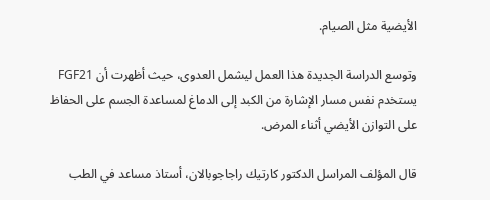الأيضية مثل الصيام.

وتوسع الدراسة الجديدة هذا العمل ليشمل العدوى، حيث أظهرت أن FGF21 يستخدم نفس مسار الإشارة من الكبد إلى الدماغ لمساعدة الجسم على الحفاظ على التوازن الأيضي أثناء المرض.

قال المؤلف المراسل الدكتور كارتيك راجاجوبالان، أستاذ مساعد في الطب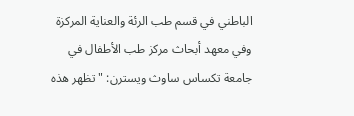الباطني في قسم طب الرئة والعناية المركزة وفي معهد أبحاث مركز طب الأطفال في جامعة تكساس ساوث ويسترن: "تظهر هذه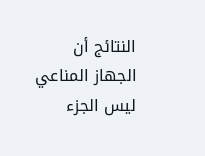النتائج أن الجهاز المناعي ليس الجزء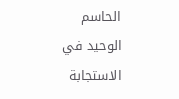الحاسم الوحيد في الاستجابة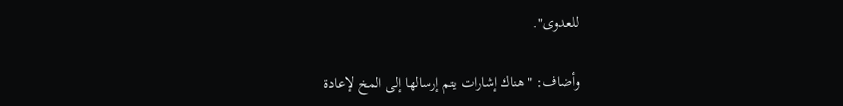للعدوى".

وأضاف: "هناك إشارات يتم إرسالها إلى المخ لإعادة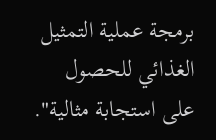برمجة عملية التمثيل الغذائي للحصول على استجابة مثالية".